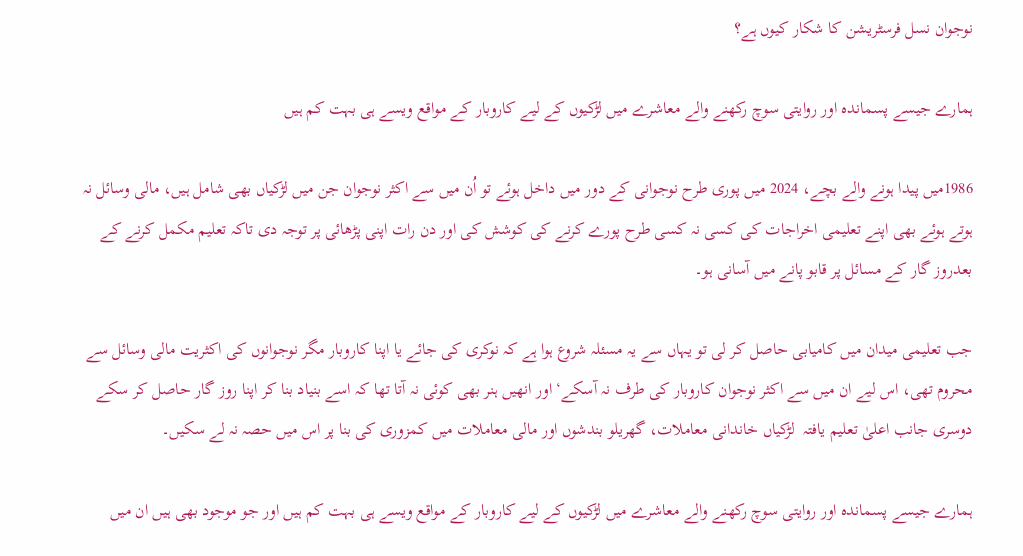نوجوان نسل فرسٹریشن کا شکار کیوں ہے؟

ہمارے جیسے پسماندہ اور روایتی سوچ رکھنے والے معاشرے میں لڑکیوں کے لیے کاروبار کے مواقع ویسے ہی بہت کم ہیں

1986میں پیدا ہونے والے بچے، 2024 میں پوری طرح نوجوانی کے دور میں داخل ہوئے تو اُن میں سے اکثر نوجوان جن میں لڑکیاں بھی شامل ہیں، مالی وسائل نہ ہوتے ہوئے بھی اپنے تعلیمی اخراجات کی کسی نہ کسی طرح پورے کرنے کی کوشش کی اور دن رات اپنی پڑھائی پر توجہ دی تاکہ تعلیم مکمل کرنے کے بعدروز گار کے مسائل پر قابو پانے میں آسانی ہو۔

جب تعلیمی میدان میں کامیابی حاصل کر لی تو یہاں سے یہ مسئلہ شروع ہوا ہے کہ نوکری کی جائے یا اپنا کاروبار مگر نوجوانوں کی اکثریت مالی وسائل سے محروم تھی، اس لیے ان میں سے اکثر نوجوان کاروبار کی طرف نہ آسکے‘ اور انھیں ہنر بھی کوئی نہ آتا تھا کہ اسے بنیاد بنا کر اپنا روز گار حاصل کر سکے دوسری جانب اعلیٰ تعلیم یافتہ  لڑکیاں خاندانی معاملات، گھریلو بندشوں اور مالی معاملات میں کمزوری کی بنا پر اس میں حصہ نہ لے سکیں۔

ہمارے جیسے پسماندہ اور روایتی سوچ رکھنے والے معاشرے میں لڑکیوں کے لیے کاروبار کے مواقع ویسے ہی بہت کم ہیں اور جو موجود بھی ہیں ان میں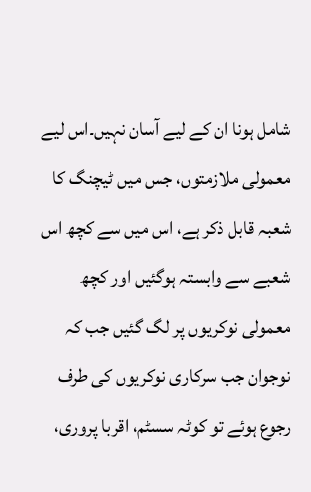شامل ہونا ان کے لیے آسان نہیں۔اس لیے معمولی ملازمتوں، جس میں ٹیچنگ کا شعبہ قابل ذکر ہے، اس میں سے کچھ اس شعبے سے وابستہ ہوگئیں اور کچھ معمولی نوکریوں پر لگ گئیں جب کہ نوجوان جب سرکاری نوکریوں کی طرف رجوع ہوئے تو کوٹہ سسٹم، اقربا پروری،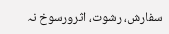سفارش، رشوت، اثرورسوخ نہ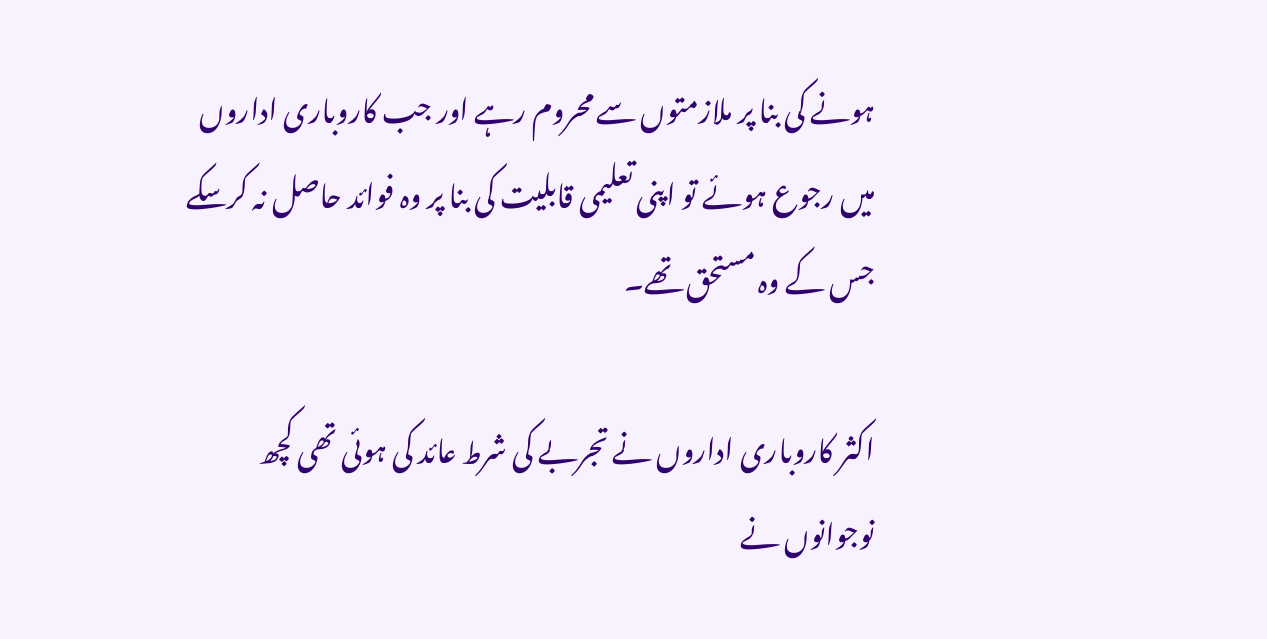ہونے کی بنا پر ملازمتوں سے محروم رہے اور جب کاروباری اداروں میں رجوع ہوئے تو اپنی تعلیمی قابلیت کی بنا پر وہ فوائد حاصل نہ کرسکے جس کے وہ مستحق تھے۔

اکثر کاروباری اداروں نے تجربے کی شرط عائد کی ہوئی تھی کچھ نوجوانوں نے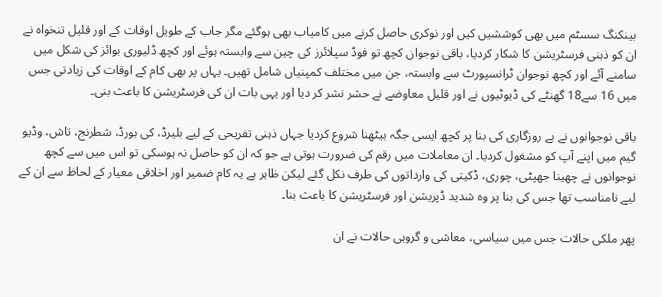بینکنگ سسٹم میں بھی کوششیں کیں اور نوکری حاصل کرنے میں کامیاب بھی ہوگئے مگر جاب کے طویل اوقات کے اور قلیل تنخواہ نے ان کو ذہنی فرسٹریشن کا شکار کردیا، باقی نوجوان کچھ تو فوڈ سپلائرز کی چین سے وابستہ ہوئے اور کچھ ڈلیوری بوائز کی شکل میں سامنے آئے اور کچھ نوجوان ٹرانسپورٹ سے وابستہ، جن میں مختلف کمپنیاں شامل تھیں۔ یہاں پر بھی کام کے اوقات کی زیادتی جس میں 16 سے18 گھنٹے کی ڈیوٹیوں نے اور قلیل معاوضے نے حشر نشر کر دیا اور یہی بات ان کی فرسٹریشن کا باعث بنی۔

باقی نوجوانوں نے بے روزگاری کی بنا پر کچھ ایسی جگہ بیٹھنا شروع کردیا جہاں ذہنی تفریحی کے لیے بلیرڈ، کی بورڈ، شطرنج، تاش، وڈیو گیم میں اپنے آپ کو مشغول کردیا۔ ان معاملات میں رقم کی ضرورت ہوتی ہے جو کہ ان کو حاصل نہ ہوسکی تو اس میں سے کچھ نوجوانوں نے چھینا جھپٹی، چوری، ڈکیتی کی وارداتوں کی طرف نکل گئے لیکن ظاہر ہے یہ کام ضمیر اور اخلاقی معیار کے لحاظ سے ان کے لیے نامناسب تھا جس کی بنا پر وہ شدید ڈپریشن اور فرسٹریشن کا باعث بنا۔

پھر ملکی حالات جس میں سیاسی، معاشی و گروہی حالات نے ان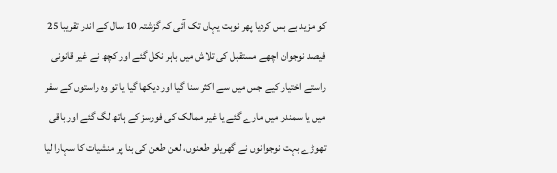کو مزید بے بس کردیا پھر نوبت یہاں تک آئی کہ گزشتہ 10 سال کے اندر تقریبا 25 فیصد نوجوان اچھے مستقبل کی تلاش میں باہر نکل گئے اور کچھ نے غیر قانونی راستے اختیار کیے جس میں سے اکثر سنا گیا اور دیکھا گیا یا تو وہ راستوں کے سفر میں یا سمندر میں مارے گئے یا غیر ممالک کی فورسز کے ہاتھ لگ گئے اور باقی تھوڑے بہت نوجوانوں نے گھریلو طعنوں، لعن طعن کی بنا پر منشیات کا سہارا لیا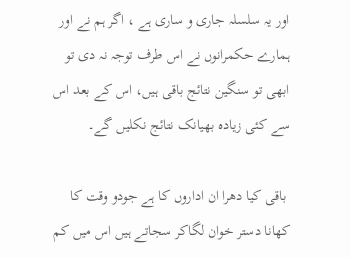اور یہ سلسلہ جاری و ساری ہے ، اگر ہم نے اور ہمارے حکمرانوں نے اس طرف توجہ نہ دی تو ابھی تو سنگین نتائج باقی ہیں، اس کے بعد اس سے کئی زیادہ بھیانک نتائج نکلیں گے۔

 باقی کیا دھرا ان اداروں کا ہے جودو وقت کا کھانا دستر خوان لگاکر سجاتے ہیں اس میں کم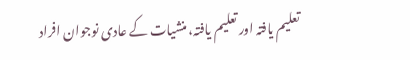تعلیم یافتہ اور تعلیم یافتہ، منشیات کے عادی نوجوان افراد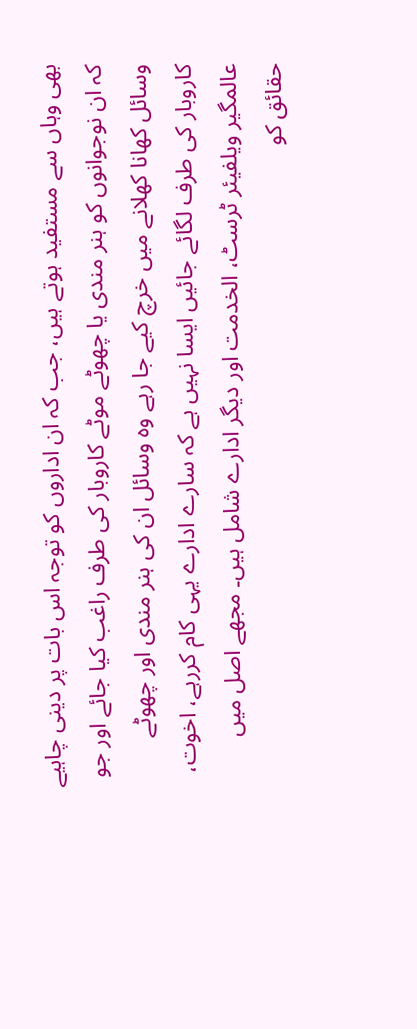بھی وہاں سے مستفید ہوتے ہیں، جب کہ ان اداروں کو توجہ اس بات پر دینی چاہیے کہ ان نوجوانوں کو ہنر مندی یا چھوٹے موٹے کاروبار کی طرف راغب کیا جائے اور جو وسائل کھانا کھلانے میں خرچ کیے جا رہے وہ وسائل ان کی ہنر مندی اور چھوٹے کاروبار کی طرف لگائے جائیں ایسا نہیں ہے کہ سارے ادارے یہی کام کررہے، اخوت، عالمگیر ویلفیئر ٹرسٹ، الخدمت اور دیگر ادارے شامل ہیں۔ مجھے اصل میں حقائق کو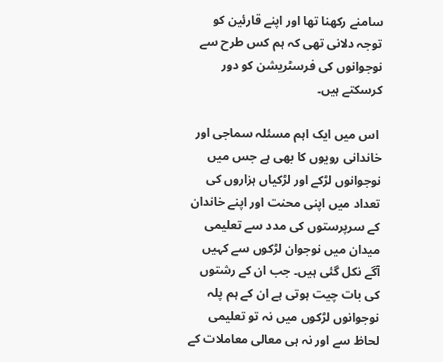سامنے رکھنا تھا اور اپنے قارئین کو توجہ دلانی تھی کہ ہم کس طرح سے نوجوانوں کی فرسٹریشن کو دور کرسکتے ہیں۔

 اس میں ایک اہم مسئلہ سماجی اور خاندانی رویوں کا بھی ہے جس میں نوجوانوں لڑکے اور لڑکیاں ہزاروں کی تعداد میں اپنی محنت اور اپنے خاندان کے سرپرستوں کی مدد سے تعلیمی میدان میں نوجوان لڑکوں سے کہیں آگے نکل گئی ہیں۔ جب ان کے رشتوں کی بات چیت ہوتی ہے ان کے ہم پلہ نوجوانوں لڑکوں میں نہ تو تعلیمی لحاظ سے اور نہ ہی معالی معاملات کے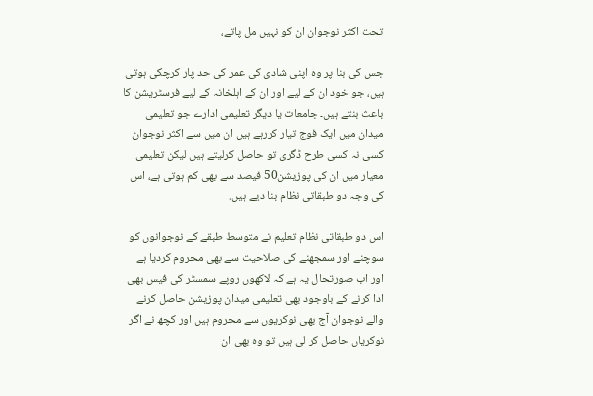تحت اکثر نوجوان ان کو نہیں مل پاتے،

جس کی بنا پر وہ اپنی شادی کی عمر کی حد پار کرچکی ہوتی ہیں، جو خود ان کے لیے اور ان کے اہلخانہ کے لیے فرسٹریشن کا باعث بنتے ہیں۔ جامعات یا دیگر تعلیمی ادارے جو تعلیمی میدان میں ایک فوج تیار کررہے ہیں ان میں سے اکثر نوجوان کسی نہ کسی طرح ڈگری تو حاصل کرلیتے ہیں لیکن تعلیمی معیار میں ان کی پوزیشن50 فیصد سے بھی کم ہوتی ہے، اس کی وجہ دو طبقاتی نظام بنا دیے ہیں.

اس دو طبقاتی نظام تعلیم نے متوسط طبقے کے نوجوانوں کو سوچنے اور سمجھنے کی صلاحیت سے بھی محروم کردیا ہے اور اب صورتحال یہ ہے کہ لاکھوں روپے سمسٹر کی فیس بھی ادا کرنے کے باوجود بھی تعلیمی میدان پوزیشن حاصل کرنے والے نوجوان آج بھی نوکریوں سے محروم ہیں اور کچھ نے اگر نوکریاں حاصل کر لی ہیں تو وہ بھی ان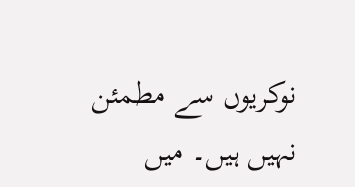نوکریوں سے مطمئن نہیں ہیں۔ میں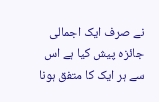نے صرف ایک اجمالی جائزہ پیش کیا ہے اس سے ہر ایک کا متفق ہونا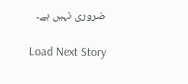ضروری نہیں ہے۔

Load Next Story